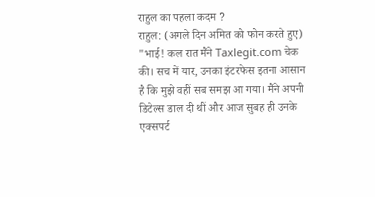राहुल का पहला कदम ?
राहुल: (अगले दिन अमित को फोन करते हुए) "भाई! कल रात मैंने Taxlegit.com चेक की। सच में यार, उनका इंटरफेस इतना आसान है कि मुझे वहीं सब समझ आ गया। मैंने अपनी डिटेल्स डाल दी थीं और आज सुबह ही उनके एक्सपर्ट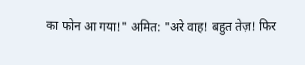का फोन आ गया!" अमित: "अरे वाह! बहुत तेज़! फिर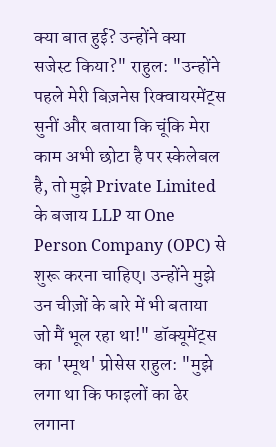क्या बात हुई? उन्होंने क्या सजेस्ट किया?" राहुल: "उन्होंने पहले मेरी बिज़नेस रिक्वायरमेंट्स सुनीं और बताया कि चूंकि मेरा काम अभी छोटा है पर स्केलेबल है, तो मुझे Private Limited के बजाय LLP या One Person Company (OPC) से शुरू करना चाहिए। उन्होंने मुझे उन चीज़ों के बारे में भी बताया जो मैं भूल रहा था!" डॉक्यूमेंट्स का 'स्मूथ' प्रोसेस राहुल: "मुझे लगा था कि फाइलों का ढेर लगाना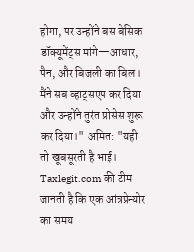होगा, पर उन्होंने बस बेसिक डॉक्यूमेंट्स मांगे—आधार, पैन, और बिजली का बिल। मैंने सब व्हाट्सएप कर दिया और उन्होंने तुरंत प्रोसेस शुरू कर दिया।" अमित: "यही तो खूबसूरती है भाई। Taxlegit.com की टीम जानती है कि एक आंत्रप्रेन्योर का समय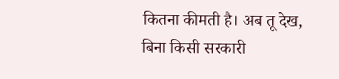कितना कीमती है। अब तू देख, बिना किसी सरकारी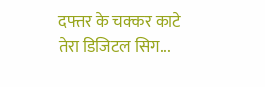दफ्तर के चक्कर काटे तेरा डिजिटल सिग...